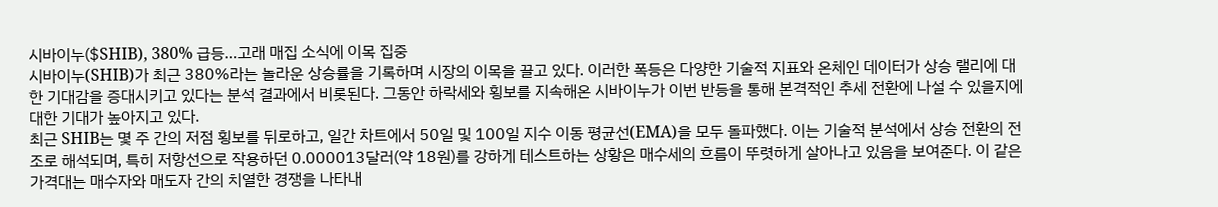시바이누($SHIB), 380% 급등…고래 매집 소식에 이목 집중
시바이누(SHIB)가 최근 380%라는 놀라운 상승률을 기록하며 시장의 이목을 끌고 있다. 이러한 폭등은 다양한 기술적 지표와 온체인 데이터가 상승 랠리에 대한 기대감을 증대시키고 있다는 분석 결과에서 비롯된다. 그동안 하락세와 횡보를 지속해온 시바이누가 이번 반등을 통해 본격적인 추세 전환에 나설 수 있을지에 대한 기대가 높아지고 있다.
최근 SHIB는 몇 주 간의 저점 횡보를 뒤로하고, 일간 차트에서 50일 및 100일 지수 이동 평균선(EMA)을 모두 돌파했다. 이는 기술적 분석에서 상승 전환의 전조로 해석되며, 특히 저항선으로 작용하던 0.000013달러(약 18원)를 강하게 테스트하는 상황은 매수세의 흐름이 뚜렷하게 살아나고 있음을 보여준다. 이 같은 가격대는 매수자와 매도자 간의 치열한 경쟁을 나타내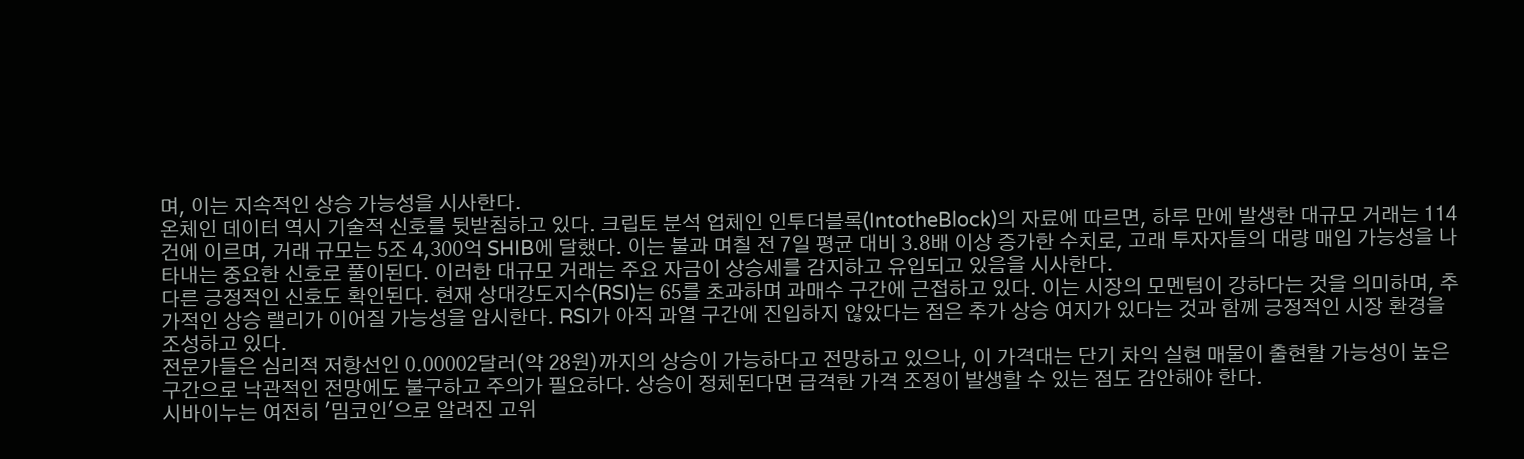며, 이는 지속적인 상승 가능성을 시사한다.
온체인 데이터 역시 기술적 신호를 뒷받침하고 있다. 크립토 분석 업체인 인투더블록(IntotheBlock)의 자료에 따르면, 하루 만에 발생한 대규모 거래는 114건에 이르며, 거래 규모는 5조 4,300억 SHIB에 달했다. 이는 불과 며칠 전 7일 평균 대비 3.8배 이상 증가한 수치로, 고래 투자자들의 대량 매입 가능성을 나타내는 중요한 신호로 풀이된다. 이러한 대규모 거래는 주요 자금이 상승세를 감지하고 유입되고 있음을 시사한다.
다른 긍정적인 신호도 확인된다. 현재 상대강도지수(RSI)는 65를 초과하며 과매수 구간에 근접하고 있다. 이는 시장의 모멘텀이 강하다는 것을 의미하며, 추가적인 상승 랠리가 이어질 가능성을 암시한다. RSI가 아직 과열 구간에 진입하지 않았다는 점은 추가 상승 여지가 있다는 것과 함께 긍정적인 시장 환경을 조성하고 있다.
전문가들은 심리적 저항선인 0.00002달러(약 28원)까지의 상승이 가능하다고 전망하고 있으나, 이 가격대는 단기 차익 실현 매물이 출현할 가능성이 높은 구간으로 낙관적인 전망에도 불구하고 주의가 필요하다. 상승이 정체된다면 급격한 가격 조정이 발생할 수 있는 점도 감안해야 한다.
시바이누는 여전히 '밈코인'으로 알려진 고위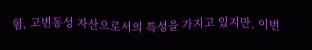험, 고변동성 자산으로서의 특성을 가지고 있지만, 이번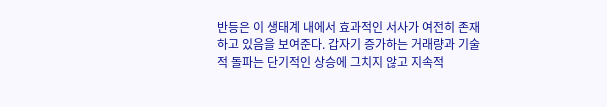반등은 이 생태계 내에서 효과적인 서사가 여전히 존재하고 있음을 보여준다. 갑자기 증가하는 거래량과 기술적 돌파는 단기적인 상승에 그치지 않고 지속적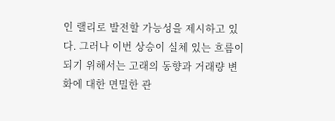인 랠리로 발전할 가능성을 제시하고 있다. 그러나 이번 상승이 실체 있는 흐름이 되기 위해서는 고래의 동향과 거래량 변화에 대한 면밀한 관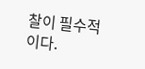찰이 필수적이다.